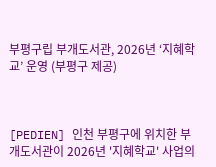부평구립 부개도서관, 2026년 ‘지혜학교’ 운영 (부평구 제공)



[PEDIEN] 인천 부평구에 위치한 부개도서관이 2026년 '지혜학교' 사업의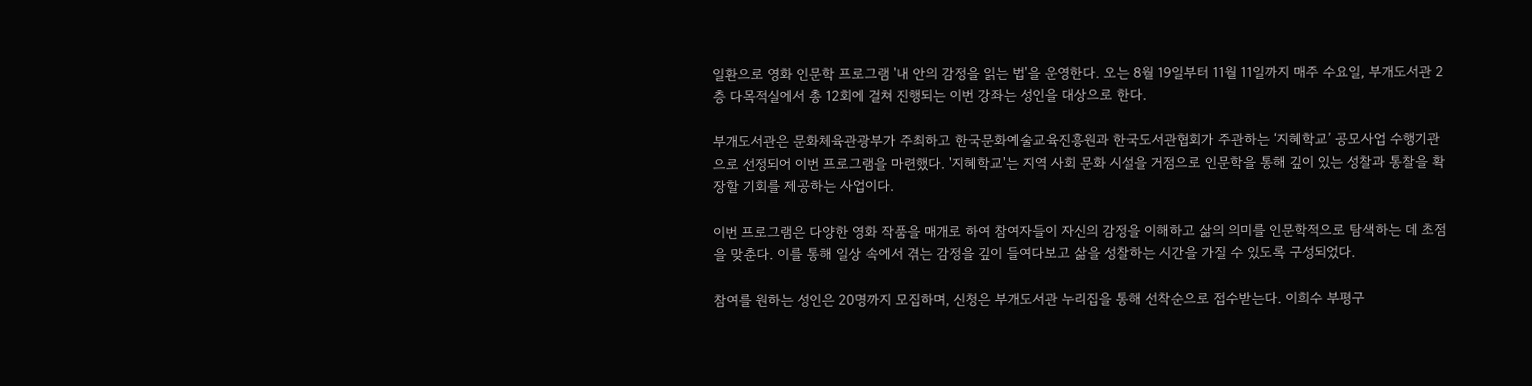일환으로 영화 인문학 프로그램 '내 안의 감정을 읽는 법'을 운영한다. 오는 8월 19일부터 11월 11일까지 매주 수요일, 부개도서관 2층 다목적실에서 총 12회에 걸쳐 진행되는 이번 강좌는 성인을 대상으로 한다.

부개도서관은 문화체육관광부가 주최하고 한국문화예술교육진흥원과 한국도서관협회가 주관하는 ‘지혜학교’ 공모사업 수행기관으로 선정되어 이번 프로그램을 마련했다. '지혜학교'는 지역 사회 문화 시설을 거점으로 인문학을 통해 깊이 있는 성찰과 통찰을 확장할 기회를 제공하는 사업이다.

이번 프로그램은 다양한 영화 작품을 매개로 하여 참여자들이 자신의 감정을 이해하고 삶의 의미를 인문학적으로 탐색하는 데 초점을 맞춘다. 이를 통해 일상 속에서 겪는 감정을 깊이 들여다보고 삶을 성찰하는 시간을 가질 수 있도록 구성되었다.

참여를 원하는 성인은 20명까지 모집하며, 신청은 부개도서관 누리집을 통해 선착순으로 접수받는다. 이희수 부평구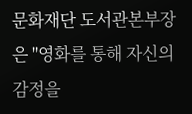문화재단 도서관본부장은 "영화를 통해 자신의 감정을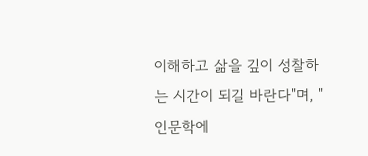이해하고 삶을 깊이 성찰하는 시간이 되길 바란다"며, "인문학에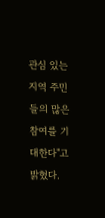관심 있는 지역 주민들의 많은 참여를 기대한다"고 밝혔다.